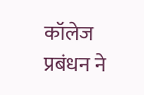कॉलेज प्रबंधन ने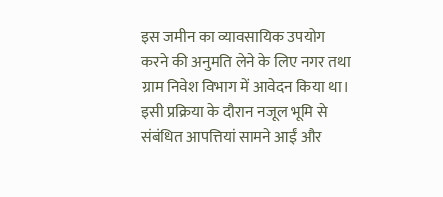इस जमीन का व्यावसायिक उपयोग करने की अनुमति लेने के लिए नगर तथा ग्राम निवेश विभाग में आवेदन किया था। इसी प्रक्रिया के दौरान नजूल भूमि से संबंधित आपत्तियां सामने आईं और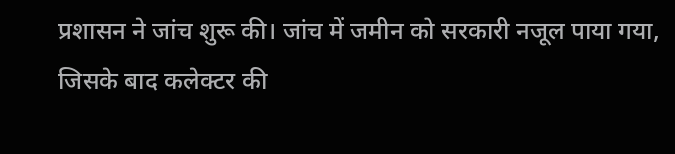प्रशासन ने जांच शुरू की। जांच में जमीन को सरकारी नजूल पाया गया, जिसके बाद कलेक्टर की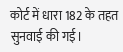कोर्ट में धारा 182 के तहत सुनवाई की गई।